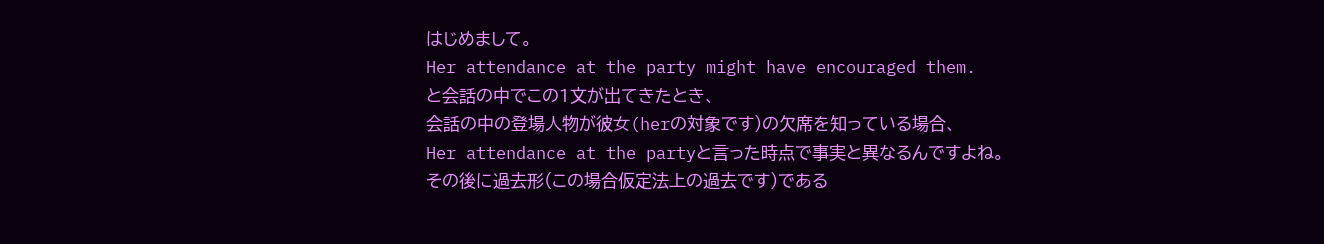はじめまして。
Her attendance at the party might have encouraged them.
と会話の中でこの1文が出てきたとき、
会話の中の登場人物が彼女(herの対象です)の欠席を知っている場合、
Her attendance at the partyと言った時点で事実と異なるんですよね。
その後に過去形(この場合仮定法上の過去です)である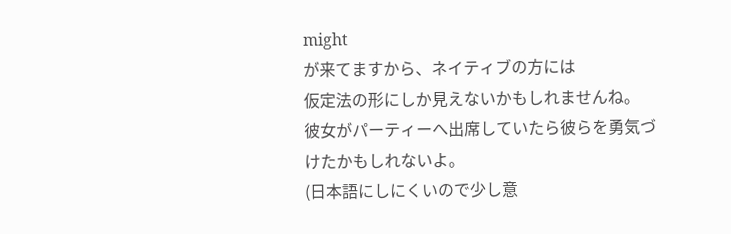might
が来てますから、ネイティブの方には
仮定法の形にしか見えないかもしれませんね。
彼女がパーティーへ出席していたら彼らを勇気づけたかもしれないよ。
(日本語にしにくいので少し意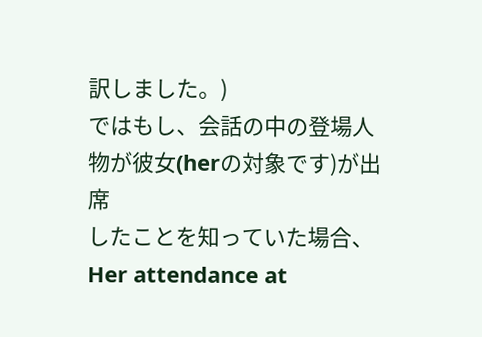訳しました。)
ではもし、会話の中の登場人物が彼女(herの対象です)が出席
したことを知っていた場合、
Her attendance at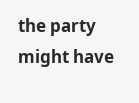the party might have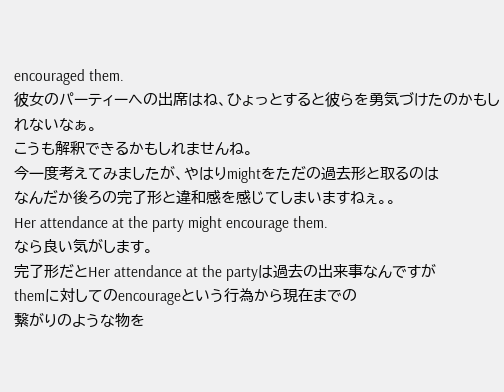encouraged them.
彼女のパーティーへの出席はね、ひょっとすると彼らを勇気づけたのかもしれないなぁ。
こうも解釈できるかもしれませんね。
今一度考えてみましたが、やはりmightをただの過去形と取るのは
なんだか後ろの完了形と違和感を感じてしまいますねぇ。。
Her attendance at the party might encourage them.
なら良い気がします。
完了形だとHer attendance at the partyは過去の出来事なんですが
themに対してのencourageという行為から現在までの
繋がりのような物を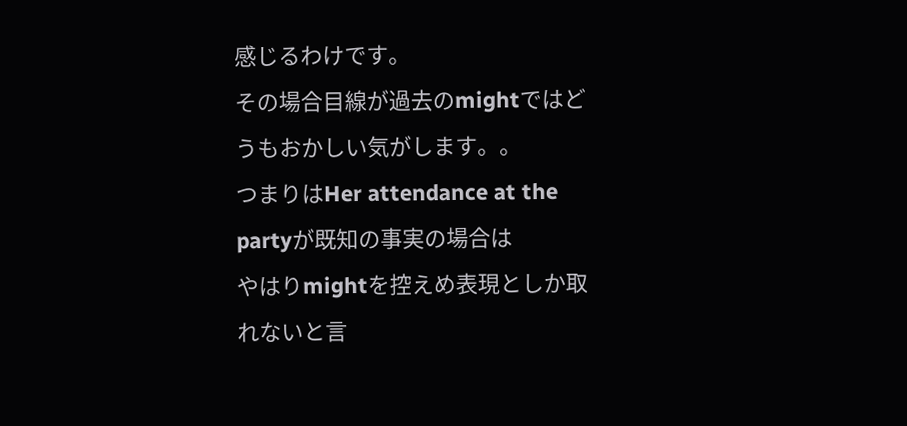感じるわけです。
その場合目線が過去のmightではどうもおかしい気がします。。
つまりはHer attendance at the partyが既知の事実の場合は
やはりmightを控えめ表現としか取れないと言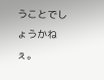うことでしょうかねぇ。